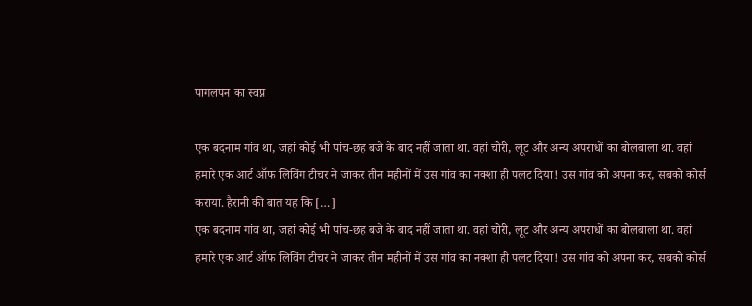पागलपन का स्वप्न

एक बदनाम गांव था, जहां कोई भी पांच-छह बजे के बाद नहीं जाता था. वहां चोरी, लूट और अन्य अपराधों का बोलबाला था. वहां हमारे एक आर्ट ऑफ लिविंग टीचर ने जाकर तीन महीनों में उस गांव का नक्शा ही पलट दिया! उस गांव को अपना कर, सबको कोर्स कराया. हैरानी की बात यह कि […]
एक बदनाम गांव था, जहां कोई भी पांच-छह बजे के बाद नहीं जाता था. वहां चोरी, लूट और अन्य अपराधों का बोलबाला था. वहां हमारे एक आर्ट ऑफ लिविंग टीचर ने जाकर तीन महीनों में उस गांव का नक्शा ही पलट दिया! उस गांव को अपना कर, सबको कोर्स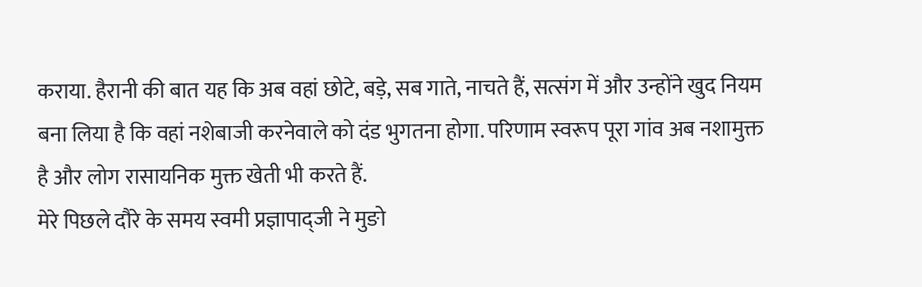कराया. हैरानी की बात यह कि अब वहां छोटे, बड़े, सब गाते, नाचते हैं, सत्संग में और उन्होंने खुद नियम बना लिया है कि वहां नशेबाजी करनेवाले को दंड भुगतना होगा. परिणाम स्वरूप पूरा गांव अब नशामुक्त है और लोग रासायनिक मुक्त खेती भी करते हैं.
मेरे पिछले दौरे के समय स्वमी प्रज्ञापाद्जी ने मुङो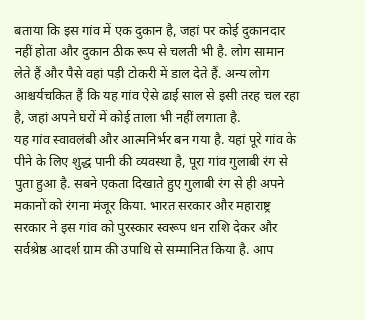बताया कि इस गांव में एक दुकान है, जहां पर कोई दुकानदार नहीं होता और दुकान ठीक रूप से चलती भी है. लोग सामान लेते हैं और पैसे वहां पड़ी टोकरी में डाल देते हैं. अन्य लोग आश्चर्यचकित हैं कि यह गांव ऐसे ढाई साल से इसी तरह चल रहा है, जहां अपने घरों में कोई ताला भी नहीं लगाता है.
यह गांव स्वावलंबी और आत्मनिर्भर बन गया है. यहां पूरे गांव के पीने के लिए शुद्ध पानी की व्यवस्था है, पूरा गांव गुलाबी रंग से पुता हुआ है. सबने एकता दिखाते हुए गुलाबी रंग से ही अपने मकानों को रंगना मंजूर किया. भारत सरकार और महाराष्ट्र सरकार ने इस गांव को पुरस्कार स्वरूप धन राशि देकर और सर्वश्रेष्ठ आदर्श ग्राम की उपाधि से सम्मानित किया है. आप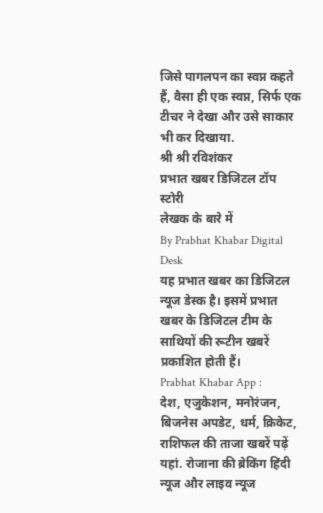जिसे पागलपन का स्वप्न कहते हैं, वैसा ही एक स्वप्न, सिर्फ एक टीचर ने देखा और उसे साकार भी कर दिखाया.
श्री श्री रविशंकर
प्रभात खबर डिजिटल टॉप स्टोरी
लेखक के बारे में
By Prabhat Khabar Digital Desk
यह प्रभात खबर का डिजिटल न्यूज डेस्क है। इसमें प्रभात खबर के डिजिटल टीम के साथियों की रूटीन खबरें प्रकाशित होती हैं।
Prabhat Khabar App :
देश, एजुकेशन, मनोरंजन, बिजनेस अपडेट, धर्म, क्रिकेट, राशिफल की ताजा खबरें पढ़ें यहां. रोजाना की ब्रेकिंग हिंदी न्यूज और लाइव न्यूज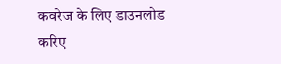कवरेज के लिए डाउनलोड करिए